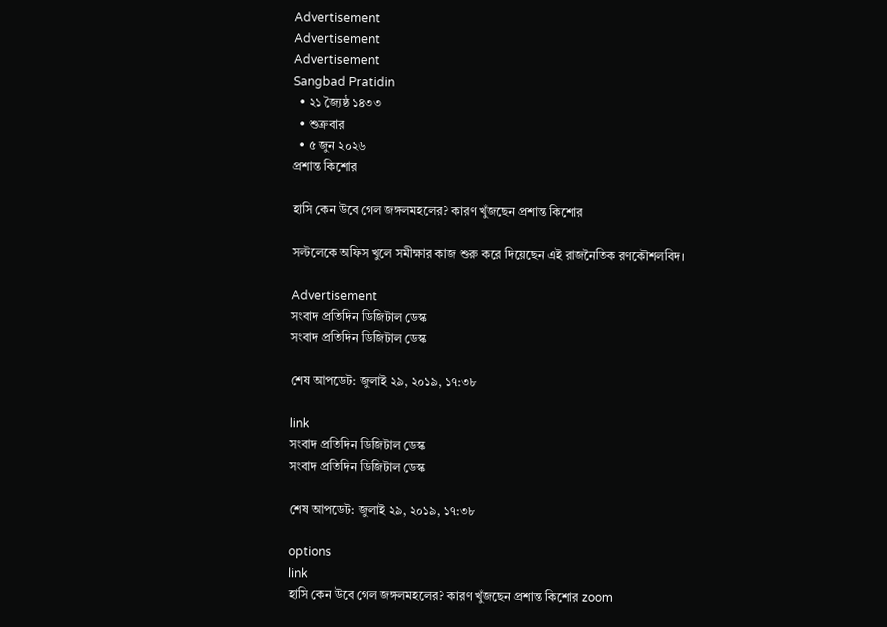Advertisement
Advertisement
Advertisement
Sangbad Pratidin
  • ২১ জ্যৈষ্ঠ ১৪৩৩
  • শুক্রবার
  • ৫ জুন ২০২৬
প্রশান্ত কিশোর

হাসি কেন উবে গেল জঙ্গলমহলের? কারণ খুঁজছেন প্রশান্ত কিশোর

সল্টলেকে অফিস খুলে সমীক্ষার কাজ শুরু করে দিয়েছেন এই রাজনৈতিক রণকৌশলবিদ।

Advertisement
সংবাদ প্রতিদিন ডিজিটাল ডেস্ক
সংবাদ প্রতিদিন ডিজিটাল ডেস্ক

শেষ আপডেট: জুলাই ২৯, ২০১৯, ১৭:৩৮

link
সংবাদ প্রতিদিন ডিজিটাল ডেস্ক
সংবাদ প্রতিদিন ডিজিটাল ডেস্ক

শেষ আপডেট: জুলাই ২৯, ২০১৯, ১৭:৩৮

options
link
হাসি কেন উবে গেল জঙ্গলমহলের? কারণ খুঁজছেন প্রশান্ত কিশোর zoom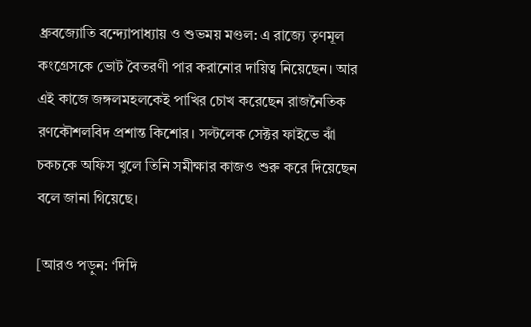ধ্রুবজ্যোতি বন্দ্যোপাধ্যায় ও শুভময় মণ্ডল: এ রাজ্যে তৃণমূল কংগ্রেসকে ভোট বৈতরণী পার করানোর দায়িত্ব নিয়েছেন। আর এই কাজে জঙ্গলমহলকেই পাখির চোখ করেছেন রাজনৈতিক রণকৌশলবিদ প্রশান্ত কিশোর। সল্টলেক সেক্টর ফাইভে ঝাঁ চকচকে অফিস খুলে তিনি সমীক্ষার কাজও শুরু করে দিয়েছেন বলে জানা গিয়েছে।

[আরও পড়ুন: ‘দিদি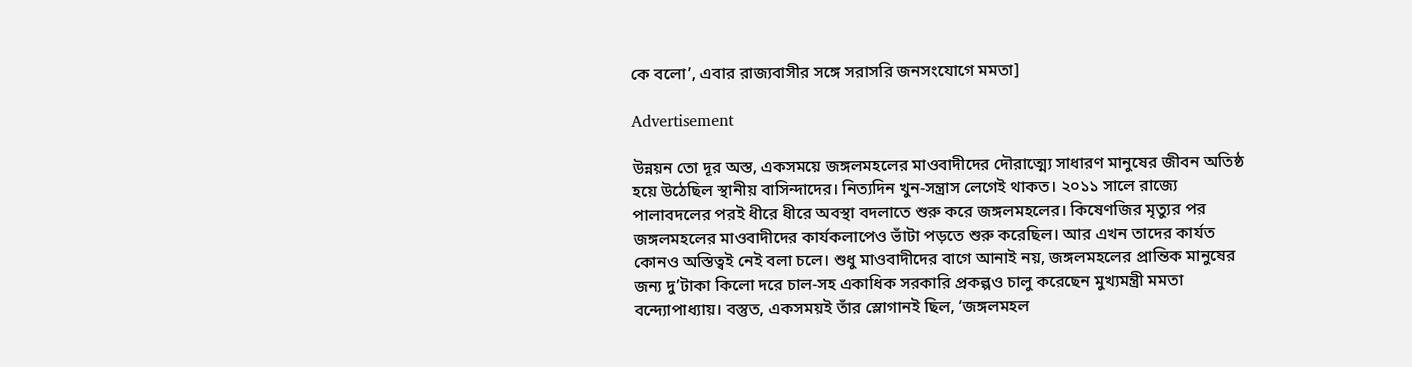কে বলো’, এবার রাজ্যবাসীর সঙ্গে সরাসরি জনসংযোগে মমতা]

Advertisement

উন্নয়ন তো দূর অস্ত, একসময়ে জঙ্গলমহলের মাওবাদীদের দৌরাত্ম্যে সাধারণ মানুষের জীবন অতিষ্ঠ হয়ে উঠেছিল স্থানীয় বাসিন্দাদের। নিত্যদিন খুন-সন্ত্রাস লেগেই থাকত। ২০১১ সালে রাজ্যে পালাবদলের পরই ধীরে ধীরে অবস্থা বদলাতে শুরু করে জঙ্গলমহলের। কিষেণজির মৃত্যুর পর জঙ্গলমহলের মাওবাদীদের কার্যকলাপেও ভাঁটা পড়তে শুরু করেছিল। আর এখন তাদের কার্যত কোনও অস্তিত্বই নেই বলা চলে। শুধু মাওবাদীদের বাগে আনাই নয়, জঙ্গলমহলের প্রান্তিক মানুষের জন্য দু’টাকা কিলো দরে চাল-সহ একাধিক সরকারি প্রকল্পও চালু করেছেন মুখ্যমন্ত্রী মমতা বন্দ্যোপাধ্যায়। বস্তুত, একসময়ই তাঁর স্লোগানই ছিল, ‘জঙ্গলমহল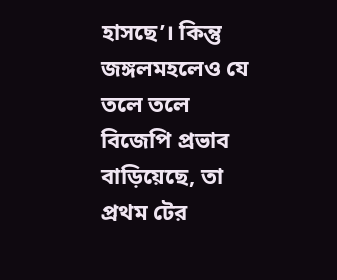হাসছে’। কিন্তু জঙ্গলমহলেও যে তলে তলে বিজেপি প্রভাব বাড়িয়েছে, তা প্রথম টের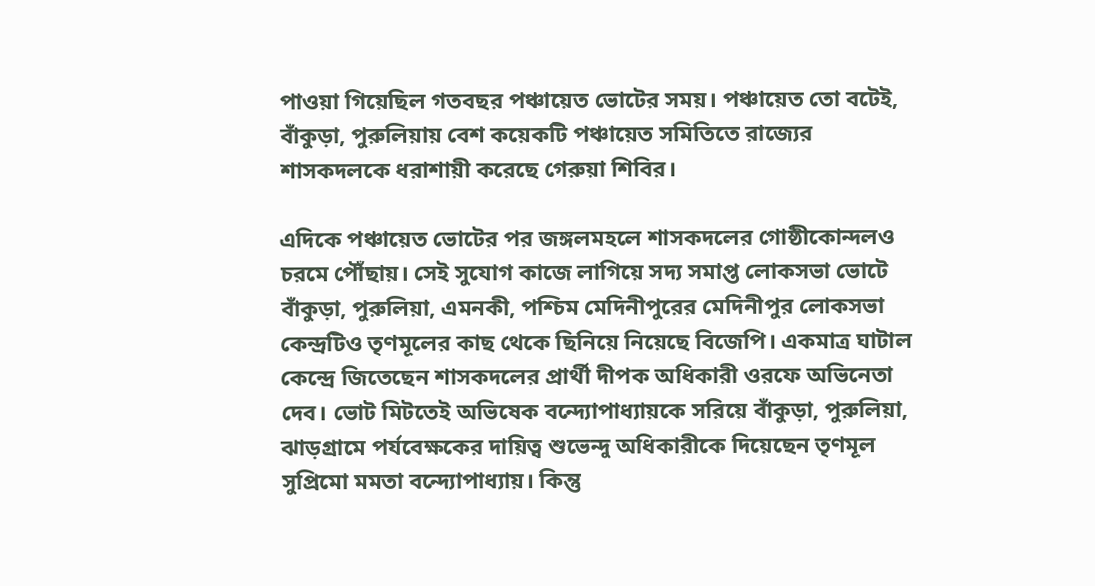পাওয়া গিয়েছিল গতবছর পঞ্চায়েত ভোটের সময়। পঞ্চায়েত তো বটেই, বাঁকুড়া, পুরুলিয়ায় বেশ কয়েকটি পঞ্চায়েত সমিতিতে রাজ্যের শাসকদলকে ধরাশায়ী করেছে গেরুয়া শিবির।

এদিকে পঞ্চায়েত ভোটের পর জঙ্গলমহলে শাসকদলের গোষ্ঠীকোন্দলও চরমে পৌঁছায়। সেই সুযোগ কাজে লাগিয়ে সদ্য সমাপ্ত লোকসভা ভোটে বাঁকুড়া, পুরুলিয়া, এমনকী, পশ্চিম মেদিনীপুরের মেদিনীপুর লোকসভা কেন্দ্রটিও তৃণমূলের কাছ থেকে ছিনিয়ে নিয়েছে বিজেপি। একমাত্র ঘাটাল কেন্দ্রে জিতেছেন শাসকদলের প্রার্থী দীপক অধিকারী ওরফে অভিনেতা দেব। ভোট মিটতেই অভিষেক বন্দ্যোপাধ্যায়কে সরিয়ে বাঁকুড়া, পুরুলিয়া, ঝাড়গ্রামে পর্যবেক্ষকের দায়িত্ব শুভেন্দু অধিকারীকে দিয়েছেন তৃণমূল সুপ্রিমো মমতা বন্দ্যোপাধ্যায়। কিন্তু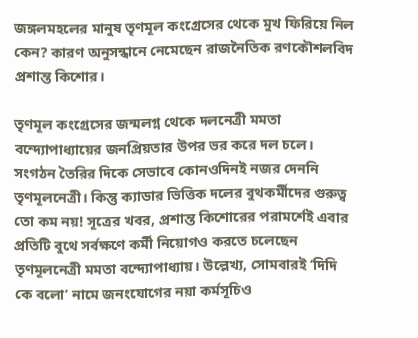জঙ্গলমহলের মানুষ তৃণমূল কংগ্রেসের থেকে মুখ ফিরিয়ে নিল কেন? কারণ অনুসন্ধানে নেমেছেন রাজনৈতিক রণকৌশলবিদ প্রশান্ত কিশোর।

তৃণমূল কংগ্রেসের জন্মলগ্ন থেকে দলনেত্রী মমতা বন্দ্যোপাধ্যায়ের জনপ্রিয়তার উপর ভর করে দল চলে। সংগঠন তৈরির দিকে সেভাবে কোনওদিনই নজর দেননি তৃণমূলনেত্রী। কিন্তু ক্যাডার ভিত্তিক দলের বুথকর্মীদের গুরুত্ব তো কম নয়! সূত্রের খবর, প্রশান্ত কিশোরের পরামর্শেই এবার প্রতিটি বুথে সর্বক্ষণে কর্মী নিয়োগও করতে চলেছেন তৃণমূলনেত্রী মমতা বন্দ্যোপাধ্যায়। উল্লেখ্য, সোমবারই ‘দিদি কে বলো’ নামে জনংযোগের নয়া কর্মসূচিও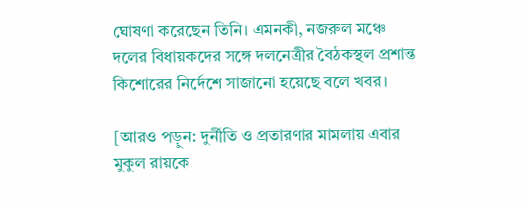ঘোষণা করেছেন তিনি। এমনকী, নজরুল মঞ্চে দলের বিধায়কদের সঙ্গে দলনেত্রীর বৈঠকস্থল প্রশান্ত কিশোরের নির্দেশে সাজানো হয়েছে বলে খবর।

[আরও পড়ুন: দুর্নীতি ও প্রতারণার মামলায় এবার মুকুল রায়কে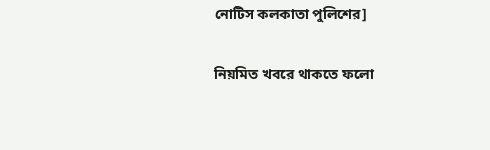নোটিস কলকাতা পুলিশের]

নিয়মিত খবরে থাকতে ফলো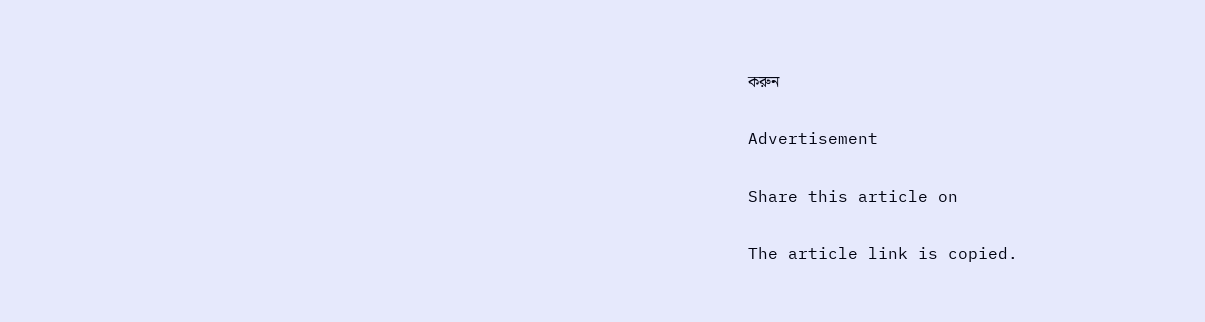করুন

Advertisement

Share this article on

The article link is copied.